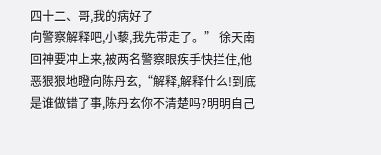四十二、哥,我的病好了
向警察解释吧,小藜,我先带走了。” 徐天南回神要冲上来,被两名警察眼疾手快拦住,他恶狠狠地瞪向陈丹玄,“解释,解释什么!到底是谁做错了事,陈丹玄你不清楚吗?明明自己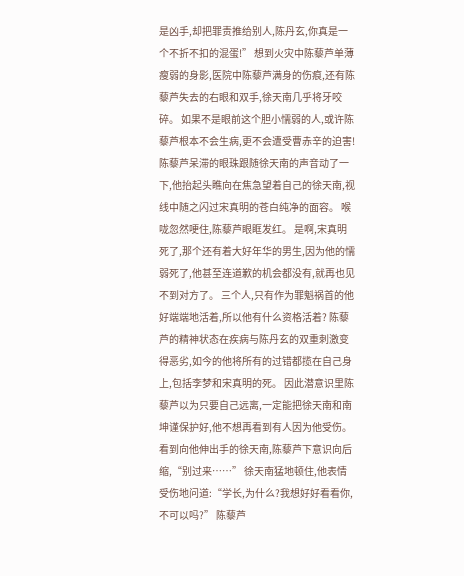是凶手,却把罪责推给别人,陈丹玄,你真是一个不折不扣的混蛋!” 想到火灾中陈藜芦单薄瘦弱的身影,医院中陈藜芦满身的伤痕,还有陈藜芦失去的右眼和双手,徐天南几乎将牙咬碎。 如果不是眼前这个胆小懦弱的人,或许陈藜芦根本不会生病,更不会遭受曹赤辛的迫害! 陈藜芦呆滞的眼珠跟随徐天南的声音动了一下,他抬起头瞧向在焦急望着自己的徐天南,视线中随之闪过宋真明的苍白纯净的面容。 喉咙忽然哽住,陈藜芦眼眶发红。 是啊,宋真明死了,那个还有着大好年华的男生,因为他的懦弱死了,他甚至连道歉的机会都没有,就再也见不到对方了。 三个人,只有作为罪魁祸首的他好端端地活着,所以他有什么资格活着? 陈藜芦的精神状态在疾病与陈丹玄的双重刺激变得恶劣,如今的他将所有的过错都揽在自己身上,包括李梦和宋真明的死。 因此潜意识里陈藜芦以为只要自己远离,一定能把徐天南和南坤谨保护好,他不想再看到有人因为他受伤。 看到向他伸出手的徐天南,陈藜芦下意识向后缩,“别过来……” 徐天南猛地顿住,他表情受伤地问道:“学长,为什么?我想好好看看你,不可以吗?” 陈藜芦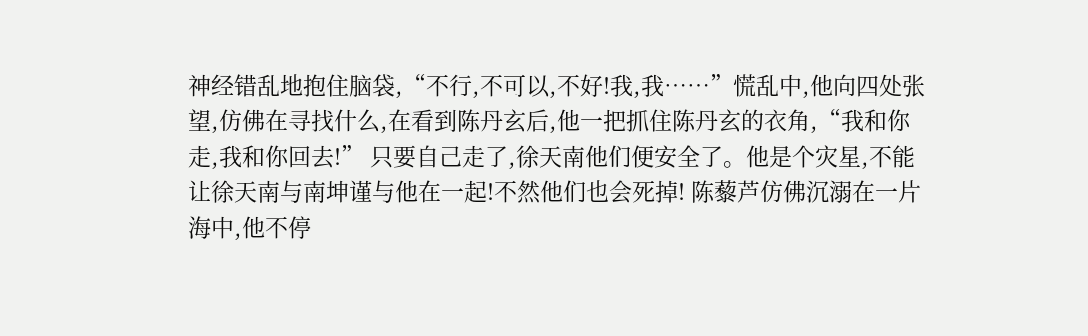神经错乱地抱住脑袋,“不行,不可以,不好!我,我……”慌乱中,他向四处张望,仿佛在寻找什么,在看到陈丹玄后,他一把抓住陈丹玄的衣角,“我和你走,我和你回去!” 只要自己走了,徐天南他们便安全了。他是个灾星,不能让徐天南与南坤谨与他在一起!不然他们也会死掉! 陈藜芦仿佛沉溺在一片海中,他不停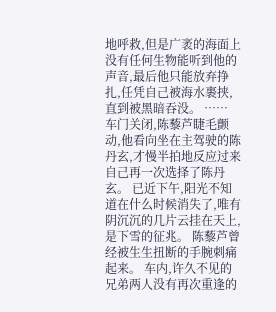地呼救,但是广袤的海面上没有任何生物能听到他的声音,最后他只能放弃挣扎,任凭自己被海水裹挟,直到被黑暗吞没。 …… 车门关闭,陈藜芦睫毛颤动,他看向坐在主驾驶的陈丹玄,才慢半拍地反应过来自己再一次选择了陈丹玄。 已近下午,阳光不知道在什么时候消失了,唯有阴沉沉的几片云挂在天上,是下雪的征兆。 陈藜芦曾经被生生扭断的手腕刺痛起来。 车内,许久不见的兄弟两人没有再次重逢的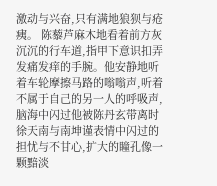激动与兴奋,只有满地狼狈与疮痍。 陈藜芦麻木地看着前方灰沉沉的行车道,指甲下意识扣弄发痛发痒的手腕。他安静地听着车轮摩擦马路的嗡嗡声,听着不属于自己的另一人的呼吸声,脑海中闪过他被陈丹玄带离时徐天南与南坤谨表情中闪过的担忧与不甘心,扩大的瞳孔像一颗黯淡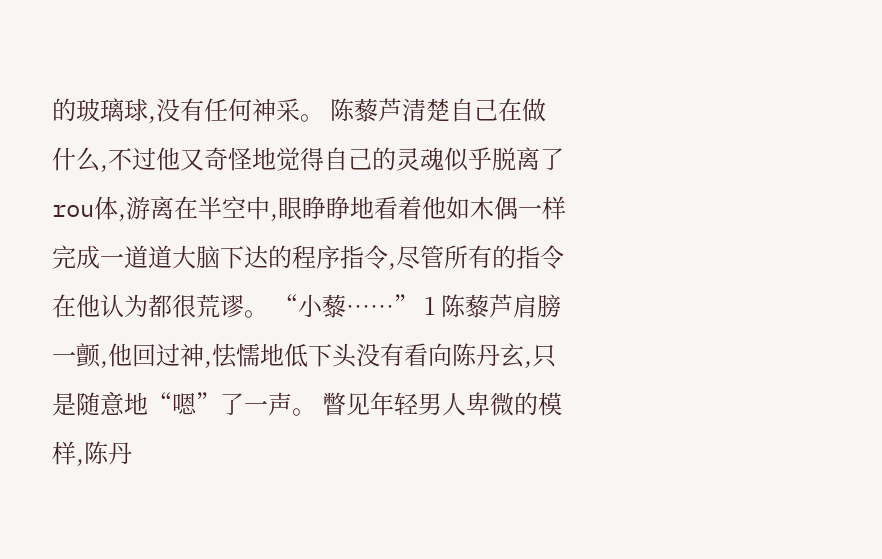的玻璃球,没有任何神采。 陈藜芦清楚自己在做什么,不过他又奇怪地觉得自己的灵魂似乎脱离了rou体,游离在半空中,眼睁睁地看着他如木偶一样完成一道道大脑下达的程序指令,尽管所有的指令在他认为都很荒谬。 “小藜……” 1 陈藜芦肩膀一颤,他回过神,怯懦地低下头没有看向陈丹玄,只是随意地“嗯”了一声。 瞥见年轻男人卑微的模样,陈丹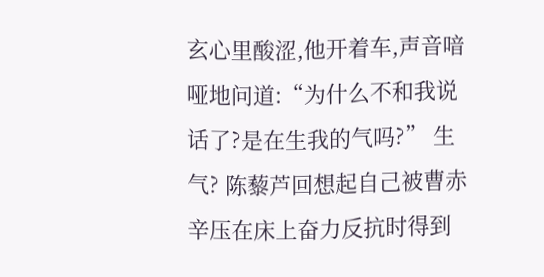玄心里酸涩,他开着车,声音喑哑地问道:“为什么不和我说话了?是在生我的气吗?” 生气? 陈藜芦回想起自己被曹赤辛压在床上奋力反抗时得到